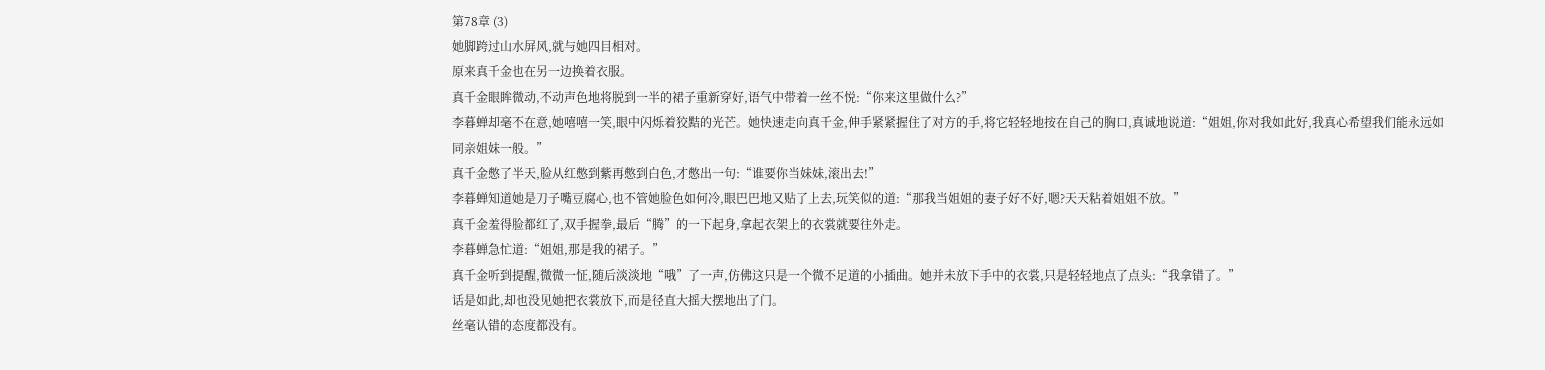第78章 (3)
她脚跨过山水屏风,就与她四目相对。
原来真千金也在另一边换着衣服。
真千金眼眸微动,不动声色地将脱到一半的裙子重新穿好,语气中带着一丝不悦:“你来这里做什么?”
李暮蝉却毫不在意,她嘻嘻一笑,眼中闪烁着狡黠的光芒。她快速走向真千金,伸手紧紧握住了对方的手,将它轻轻地按在自己的胸口,真诚地说道:“姐姐,你对我如此好,我真心希望我们能永远如同亲姐妹一般。”
真千金憋了半天,脸从红憋到紫再憋到白色,才憋出一句:“谁要你当妹妹,滚出去!”
李暮蝉知道她是刀子嘴豆腐心,也不管她脸色如何冷,眼巴巴地又贴了上去,玩笑似的道:“那我当姐姐的妻子好不好,嗯?天天粘着姐姐不放。”
真千金羞得脸都红了,双手握拳,最后“腾”的一下起身,拿起衣架上的衣裳就要往外走。
李暮蝉急忙道:“姐姐,那是我的裙子。”
真千金听到提醒,微微一怔,随后淡淡地“哦”了一声,仿佛这只是一个微不足道的小插曲。她并未放下手中的衣裳,只是轻轻地点了点头:“我拿错了。”
话是如此,却也没见她把衣裳放下,而是径直大摇大摆地出了门。
丝毫认错的态度都没有。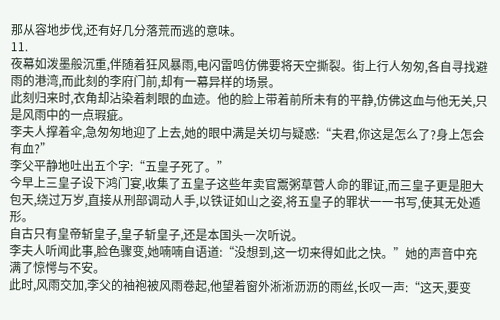那从容地步伐,还有好几分落荒而逃的意味。
11.
夜幕如泼墨般沉重,伴随着狂风暴雨,电闪雷鸣仿佛要将天空撕裂。街上行人匆匆,各自寻找避雨的港湾,而此刻的李府门前,却有一幕异样的场景。
此刻归来时,衣角却沾染着刺眼的血迹。他的脸上带着前所未有的平静,仿佛这血与他无关,只是风雨中的一点瑕疵。
李夫人撑着伞,急匆匆地迎了上去,她的眼中满是关切与疑惑:“夫君,你这是怎么了?身上怎会有血?”
李父平静地吐出五个字:“五皇子死了。”
今早上三皇子设下鸿门宴,收集了五皇子这些年卖官鬻粥草菅人命的罪证,而三皇子更是胆大包天,绕过万岁,直接从刑部调动人手,以铁证如山之姿,将五皇子的罪状一一书写,使其无处遁形。
自古只有皇帝斩皇子,皇子斩皇子,还是本国头一次听说。
李夫人听闻此事,脸色骤变,她喃喃自语道:“没想到,这一切来得如此之快。”她的声音中充满了惊愕与不安。
此时,风雨交加,李父的袖袍被风雨卷起,他望着窗外淅淅沥沥的雨丝,长叹一声:“这天,要变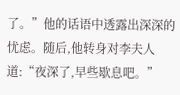了。”他的话语中透露出深深的忧虑。随后,他转身对李夫人道:“夜深了,早些歇息吧。”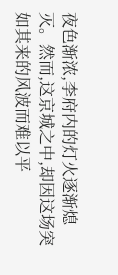夜色渐浓,李府内的灯火逐渐熄灭。然而,这京城之中,却因这场突如其来的风波而难以平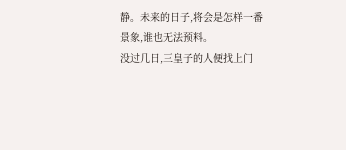静。未来的日子,将会是怎样一番景象,谁也无法预料。
没过几日,三皇子的人便找上门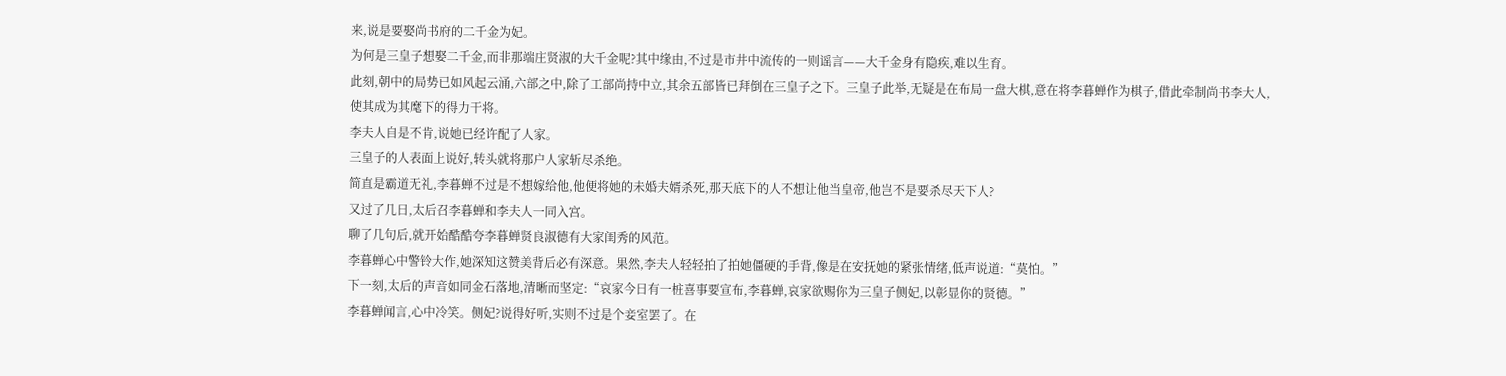来,说是要娶尚书府的二千金为妃。
为何是三皇子想娶二千金,而非那端庄贤淑的大千金呢?其中缘由,不过是市井中流传的一则谣言——大千金身有隐疾,难以生育。
此刻,朝中的局势已如风起云涌,六部之中,除了工部尚持中立,其余五部皆已拜倒在三皇子之下。三皇子此举,无疑是在布局一盘大棋,意在将李暮蝉作为棋子,借此牵制尚书李大人,使其成为其麾下的得力干将。
李夫人自是不肯,说她已经许配了人家。
三皇子的人表面上说好,转头就将那户人家斩尽杀绝。
简直是霸道无礼,李暮蝉不过是不想嫁给他,他便将她的未婚夫婿杀死,那天底下的人不想让他当皇帝,他岂不是要杀尽天下人?
又过了几日,太后召李暮蝉和李夫人一同入宫。
聊了几句后,就开始酷酷夸李暮蝉贤良淑德有大家闺秀的风范。
李暮蝉心中警铃大作,她深知这赞美背后必有深意。果然,李夫人轻轻拍了拍她僵硬的手背,像是在安抚她的紧张情绪,低声说道:“莫怕。”
下一刻,太后的声音如同金石落地,清晰而坚定:“哀家今日有一桩喜事要宣布,李暮蝉,哀家欲赐你为三皇子侧妃,以彰显你的贤德。”
李暮蝉闻言,心中冷笑。侧妃?说得好听,实则不过是个妾室罢了。在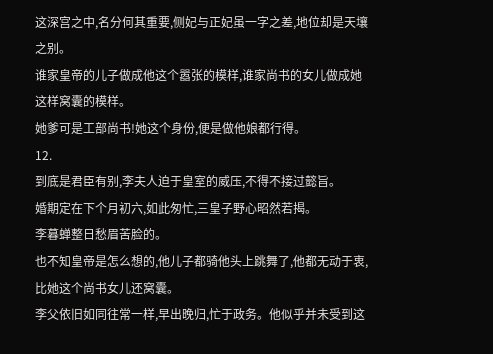这深宫之中,名分何其重要,侧妃与正妃虽一字之差,地位却是天壤之别。
谁家皇帝的儿子做成他这个嚣张的模样,谁家尚书的女儿做成她这样窝囊的模样。
她爹可是工部尚书!她这个身份,便是做他娘都行得。
12.
到底是君臣有别,李夫人迫于皇室的威压,不得不接过懿旨。
婚期定在下个月初六,如此匆忙,三皇子野心昭然若揭。
李暮蝉整日愁眉苦脸的。
也不知皇帝是怎么想的,他儿子都骑他头上跳舞了,他都无动于衷,比她这个尚书女儿还窝囊。
李父依旧如同往常一样,早出晚归,忙于政务。他似乎并未受到这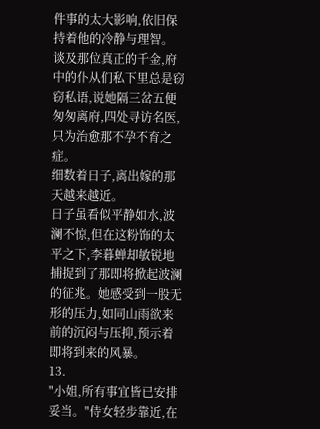件事的太大影响,依旧保持着他的冷静与理智。
谈及那位真正的千金,府中的仆从们私下里总是窃窃私语,说她隔三岔五便匆匆离府,四处寻访名医,只为治愈那不孕不育之症。
细数着日子,离出嫁的那天越来越近。
日子虽看似平静如水,波澜不惊,但在这粉饰的太平之下,李暮蝉却敏锐地捕捉到了那即将掀起波澜的征兆。她感受到一股无形的压力,如同山雨欲来前的沉闷与压抑,预示着即将到来的风暴。
13.
"小姐,所有事宜皆已安排妥当。"侍女轻步靠近,在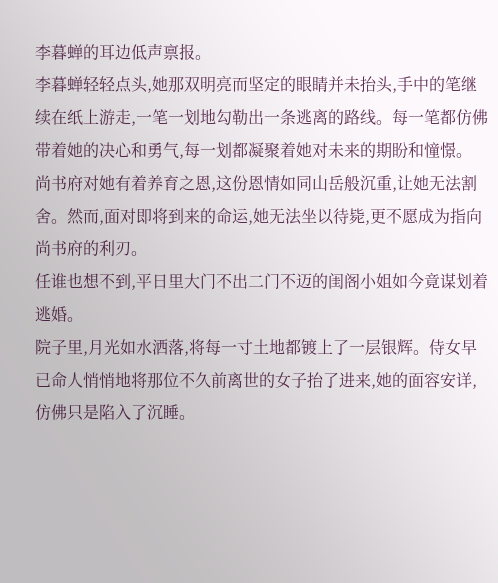李暮蝉的耳边低声禀报。
李暮蝉轻轻点头,她那双明亮而坚定的眼睛并未抬头,手中的笔继续在纸上游走,一笔一划地勾勒出一条逃离的路线。每一笔都仿佛带着她的决心和勇气,每一划都凝聚着她对未来的期盼和憧憬。
尚书府对她有着养育之恩,这份恩情如同山岳般沉重,让她无法割舍。然而,面对即将到来的命运,她无法坐以待毙,更不愿成为指向尚书府的利刃。
任谁也想不到,平日里大门不出二门不迈的闺阁小姐如今竟谋划着逃婚。
院子里,月光如水洒落,将每一寸土地都镀上了一层银辉。侍女早已命人悄悄地将那位不久前离世的女子抬了进来,她的面容安详,仿佛只是陷入了沉睡。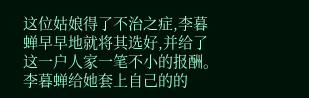这位姑娘得了不治之症,李暮蝉早早地就将其选好,并给了这一户人家一笔不小的报酬。
李暮蝉给她套上自己的的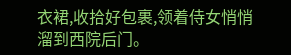衣裙,收拾好包裹,领着侍女悄悄溜到西院后门。